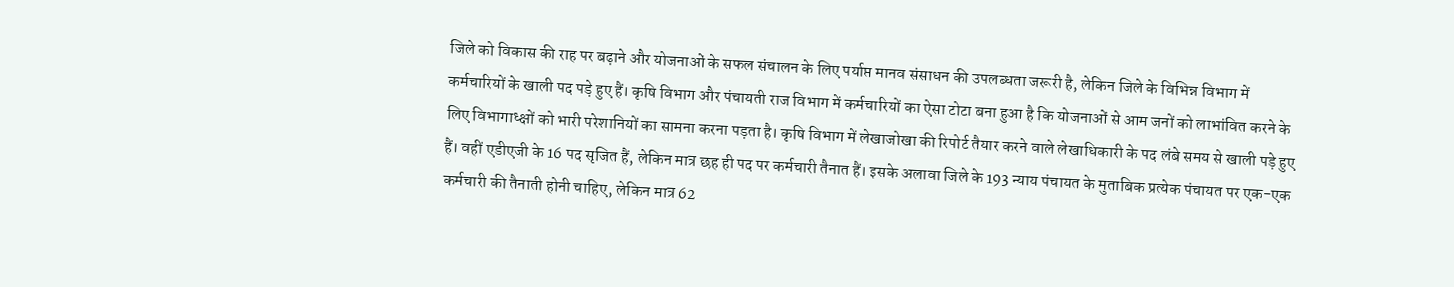जिले को विकास की राह पर बढ़ाने और योजनाओं के सफल संचालन के लिए पर्याप्त मानव संसाधन की उपलब्धता जरूरी है, लेकिन जिले के विभिन्न विभाग में कर्मचारियों के खाली पद पड़े हुए हैं। कृषि विभाग और पंचायती राज विभाग में कर्मचारियों का ऐसा टोटा बना हुआ है कि योजनाओं से आम जनों को लाभांवित करने के लिए विभागाध्क्षों को भारी परेशानियों का सामना करना पड़ता है। कृषि विभाग में लेखाजोखा की रिपोर्ट तैयार करने वाले लेखाधिकारी के पद लंबे समय से खाली पड़े हुए हैं। वहीं एडीएजी के 16 पद सृजित हैं, लेकिन मात्र छह ही पद पर कर्मचारी तैनात हैं। इसके अलावा जिले के 193 न्याय पंचायत के मुताबिक प्रत्येक पंचायत पर एक-एक कर्मचारी की तैनाती होनी चाहिए, लेकिन मात्र 62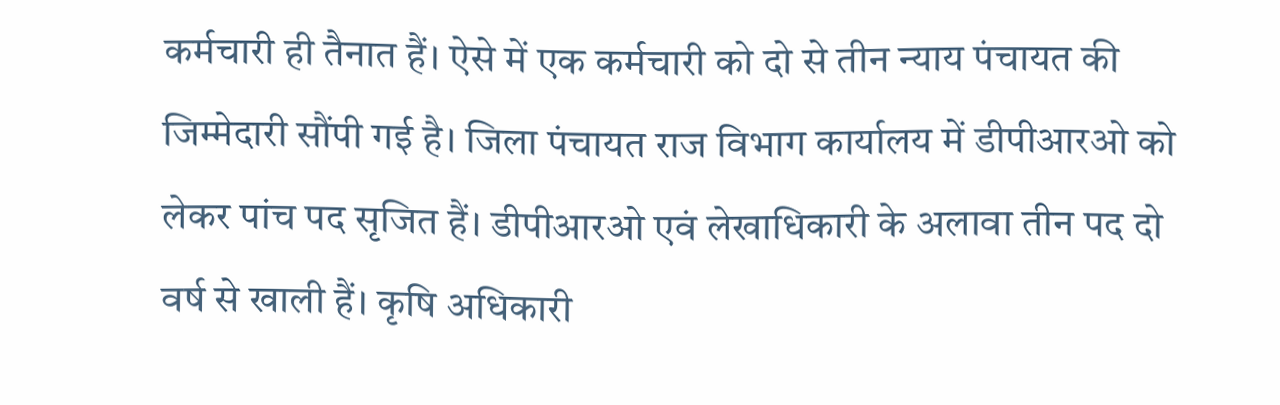कर्मचारी ही तैनात हैं। ऐसे में एक कर्मचारी को दो से तीन न्याय पंचायत की जिम्मेदारी सौंपी गई है। जिला पंचायत राज विभाग कार्यालय में डीपीआरओ को लेकर पांच पद सृजित हैं। डीपीआरओ एवं लेखाधिकारी के अलावा तीन पद दो वर्ष से खाली हैं। कृषि अधिकारी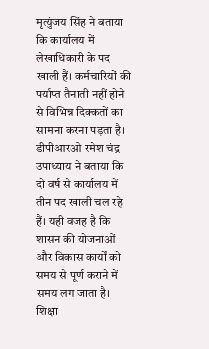मृत्युंजय सिंह ने बताया कि कार्यालय में लेखाधिकारी के पद खाली हैं। कर्मचारियों की पर्याप्त तैनाती नहीं होने से विभिन्न दिक्कतों का सामना करना पड़ता है। डीपीआरओ रमेश चंद्र उपाध्याय ने बताया कि दो वर्ष से कार्यालय में तीन पद खाली चल रहे हैं। यही वजह है कि शासन की योजनाओं और विकास कार्यों को समय से पूर्ण कराने में समय लग जाता है। शिक्षा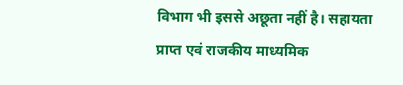विभाग भी इससे अछूता नहीं है। सहायता प्राप्त एवं राजकीय माध्यमिक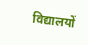विद्यालयों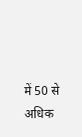में 50 से अधिक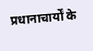प्रधानाचार्यों के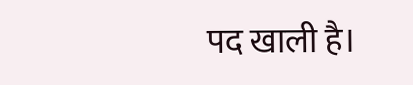पद खाली है।